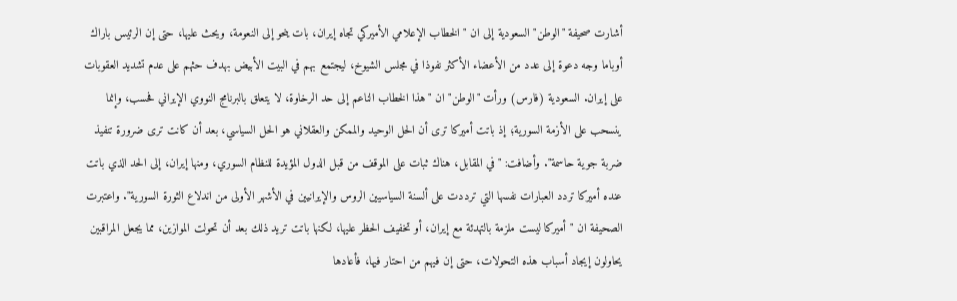أشارت صحيفة "الوطن" السعودية إلى ان "الخطاب الإعلامي الأميركي تجاه إيران، بات ينحو إلى النعومة، ويحث عليها، حتى إن الرئيس باراك أوباما وجه دعوة إلى عدد من الأعضاء الأكثر نفوذا في مجلس الشيوخ، ليجتمع بهم في البيت الأبيض بهدف حثهم على عدم تشديد العقوبات على إيران. السعودية (فارس) ورأت "الوطن" ان "هذا الخطاب الناعم إلى حد الرخاوة، لا يتعلق بالبرنامج النووي الإيراني فحسب، وإنما ينسحب على الأزمة السورية؛ إذ باتت أميركا ترى أن الحل الوحيد والممكن والعقلاني هو الحل السياسي، بعد أن كانت ترى ضرورة تنفيذ ضربة جوية حاسمة". وأضافت: "في المقابل، هناك ثبات على الموقف من قبل الدول المؤيدة للنظام السوري، ومنها إيران، إلى الحد الذي باتت عنده أميركا تردد العبارات نفسها التي ترددت على ألسنة السياسيين الروس والإيرانيين في الأشهر الأولى من اندلاع الثورة السورية". واعتبرت الصحيفة ان "أميركا ليست ملزمة بالتهدئة مع إيران، أو تخفيف الحظر عليها، لكنها باتت تريد ذلك بعد أن تحولت الموازين، مما يجعل المراقبين يحاولون إيجاد أسباب هذه التحولات، حتى إن فيهم من احتار فيها، فأعادها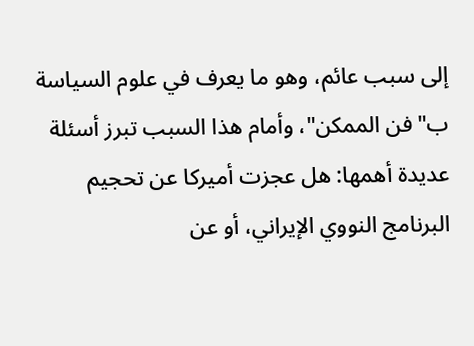إلى سبب عائم، وهو ما يعرف في علوم السياسة ب"فن الممكن"، وأمام هذا السبب تبرز أسئلة عديدة أهمها: هل عجزت أميركا عن تحجيم البرنامج النووي الإيراني، أو عن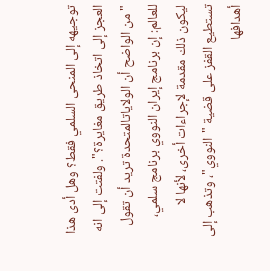توجيهه إلى المنحى السلمي فقط؟ وهل أدى هذا العجز إلى اتخاذ طريق مغايرة؟". ولفتت إلى انه "من الواضح أن الولاياتالمتحدة تريد أن تقول للعالم: إن برنامج إيران النووي برنامج سلمي، ليكون ذلك مقدمة لإجراءات أخرى، لأنها لا تستطيع القفز على قضية "النووي"، وتذهب إلى أهدافها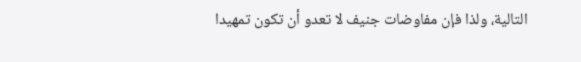التالية، ولذا فإن مفاوضات جنيف لا تعدو أن تكون تمهيدا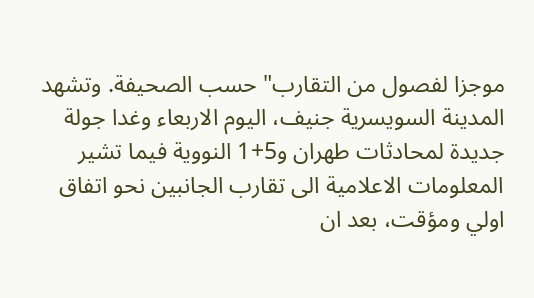موجزا لفصول من التقارب" حسب الصحيفة. وتشهد المدينة السويسرية جنيف، اليوم الاربعاء وغدا جولة جديدة لمحادثات طهران و5+1 النووية فيما تشير المعلومات الاعلامية الى تقارب الجانبين نحو اتفاق اولي ومؤقت، بعد ان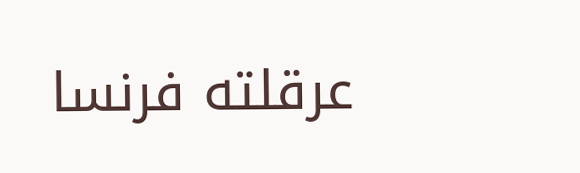عرقلته فرنسا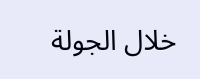خلال الجولة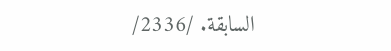السابقة. /2336/